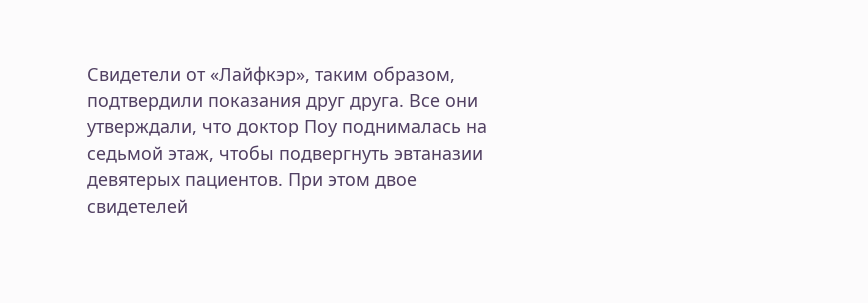Свидетели от «Лайфкэр», таким образом, подтвердили показания друг друга. Все они утверждали, что доктор Поу поднималась на седьмой этаж, чтобы подвергнуть эвтаназии девятерых пациентов. При этом двое свидетелей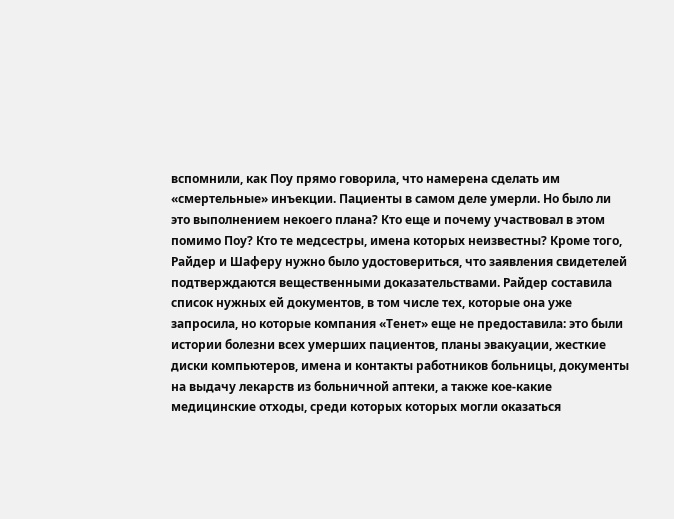вспомнили, как Поу прямо говорила, что намерена сделать им «смертельные» инъекции. Пациенты в самом деле умерли. Но было ли это выполнением некоего плана? Кто еще и почему участвовал в этом помимо Поу? Кто те медсестры, имена которых неизвестны? Кроме того, Райдер и Шаферу нужно было удостовериться, что заявления свидетелей подтверждаются вещественными доказательствами. Райдер составила список нужных ей документов, в том числе тех, которые она уже запросила, но которые компания «Тенет» еще не предоставила: это были истории болезни всех умерших пациентов, планы эвакуации, жесткие диски компьютеров, имена и контакты работников больницы, документы на выдачу лекарств из больничной аптеки, а также кое-какие медицинские отходы, среди которых которых могли оказаться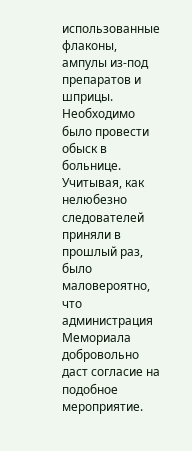использованные флаконы, ампулы из-под препаратов и шприцы.
Необходимо было провести обыск в больнице. Учитывая, как нелюбезно следователей приняли в прошлый раз, было маловероятно, что администрация Мемориала добровольно даст согласие на подобное мероприятие.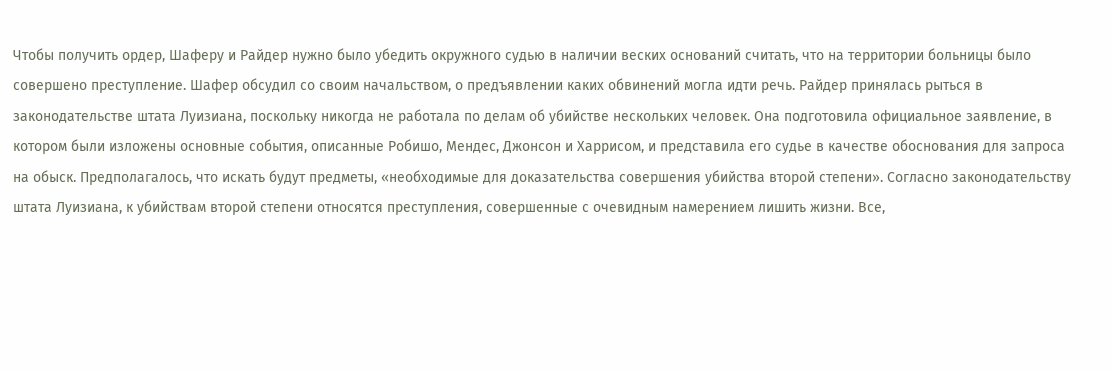Чтобы получить ордер, Шаферу и Райдер нужно было убедить окружного судью в наличии веских оснований считать, что на территории больницы было совершено преступление. Шафер обсудил со своим начальством, о предъявлении каких обвинений могла идти речь. Райдер принялась рыться в законодательстве штата Луизиана, поскольку никогда не работала по делам об убийстве нескольких человек. Она подготовила официальное заявление, в котором были изложены основные события, описанные Робишо, Мендес, Джонсон и Харрисом, и представила его судье в качестве обоснования для запроса на обыск. Предполагалось, что искать будут предметы, «необходимые для доказательства совершения убийства второй степени». Согласно законодательству штата Луизиана, к убийствам второй степени относятся преступления, совершенные с очевидным намерением лишить жизни. Все,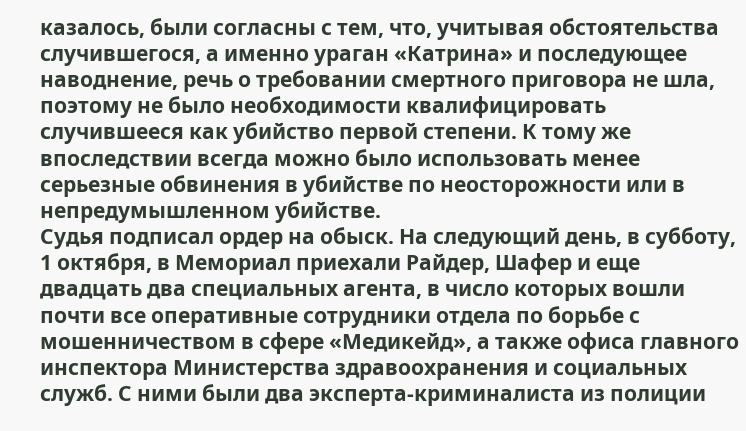казалось, были согласны с тем, что, учитывая обстоятельства случившегося, а именно ураган «Катрина» и последующее наводнение, речь о требовании смертного приговора не шла, поэтому не было необходимости квалифицировать случившееся как убийство первой степени. К тому же впоследствии всегда можно было использовать менее серьезные обвинения в убийстве по неосторожности или в непредумышленном убийстве.
Судья подписал ордер на обыск. На следующий день, в субботу, 1 октября, в Мемориал приехали Райдер, Шафер и еще двадцать два специальных агента, в число которых вошли почти все оперативные сотрудники отдела по борьбе с мошенничеством в сфере «Медикейд», а также офиса главного инспектора Министерства здравоохранения и социальных служб. С ними были два эксперта-криминалиста из полиции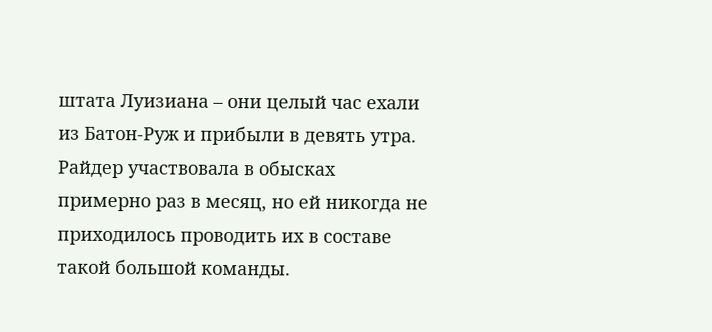штата Луизиана – они целый час ехали из Батон-Руж и прибыли в девять утра. Райдер участвовала в обысках примерно раз в месяц, но ей никогда не приходилось проводить их в составе такой большой команды.